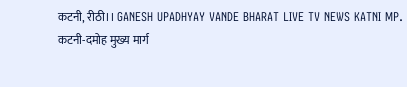कटनी, रीठी।। GANESH UPADHYAY VANDE BHARAT LIVE TV NEWS KATNI MP.
कटनी-दमोह मुख्य मार्ग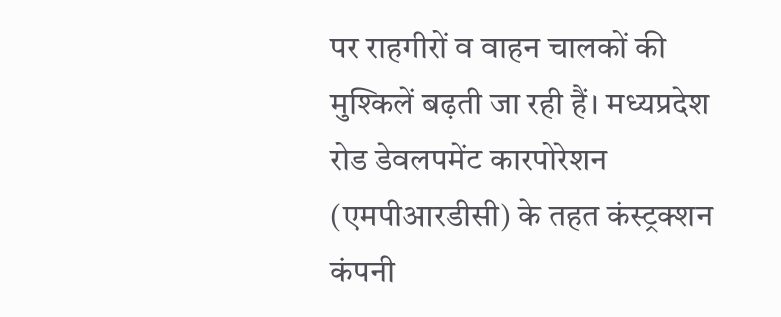पर राहगीरों व वाहन चालकों की मुश्किलें बढ़ती जा रही हैं। मध्यप्रदेश रोड डेवलपमेंट कारपोरेशन (एमपीआरडीसी) के तहत कंस्ट्रक्शन कंपनी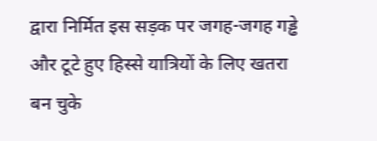द्वारा निर्मित इस सड़क पर जगह-जगह गड्ढे और टूटे हुए हिस्से यात्रियों के लिए खतरा बन चुके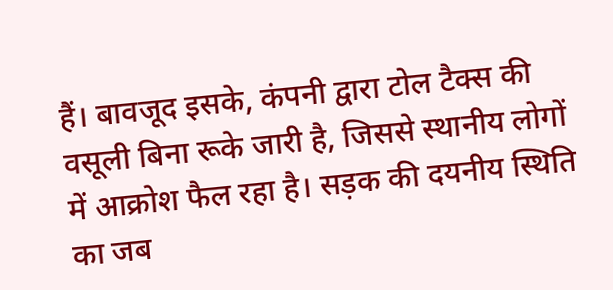हैं। बावजूद इसके, कंपनी द्वारा टोल टैक्स की वसूली बिना रूके जारी है, जिससे स्थानीय लोगों में आक्रोश फैल रहा है। सड़क की दयनीय स्थिति का जब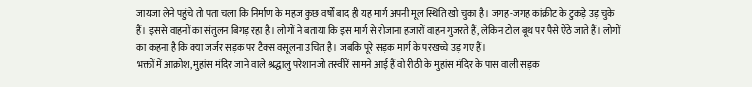जायजा लेने पहुंचे तो पता चला कि निर्माण के महज कुछ वर्षों बाद ही यह मार्ग अपनी मूल स्थिति खो चुका है। जगह-जगह कांक्रीट के टुकड़े उड़ चुके हैं। इससे वाहनों का संतुलन बिगड़ रहा है। लोगों ने बताया कि इस मार्ग से रोजाना हजारों वाहन गुजरते हैं, लेकिन टोल बूथ पर पैसे ऐंठे जाते हैं। लोगों का कहना है कि क्या जर्जर सड़क पर टैक्स वसूलना उचित है। जबकि पूरे सड़क मार्ग के परखच्चे उड़ गए हैं।
भक्तों में आक्रोश, मुहांस मंदिर जाने वाले श्रद्धालु परेशानजो तस्वीरें सामने आई हैं वो रीठी के मुहांस मंदिर के पास वाली सड़क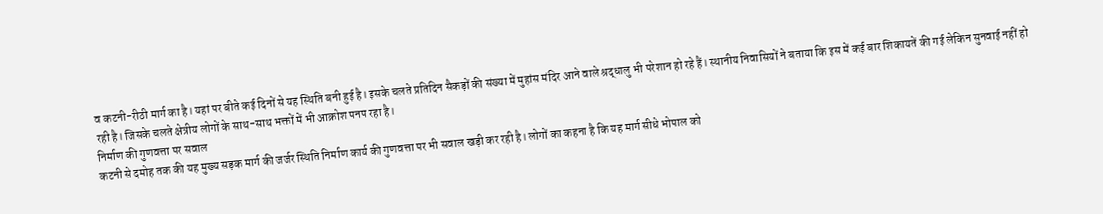व कटनी-रीठी मार्ग का है। यहां पर बीते कई दिनों से यह स्थिति बनी हुई है। इसके चलते प्रतिदिन सैकड़ों की संख्या में मुहांस मंदिर आने वाले श्रद्धालु भी परेशान हो रहे हैं। स्थानीय निवासियों ने बताया कि इस में कई बार शिकायतें की गई लेकिन सुनवाई नहीं हो रही है। जिसके चलते क्षेत्रीय लोगों के साथ-साथ भक्तों में भी आक्रोश पनप रहा है।
निर्माण की गुणवत्ता पर सवाल
कटनी से दमोह तक की यह मुख्य सड़क मार्ग की जर्जर स्थिति निर्माण कार्य की गुणवत्ता पर भी सवाल खड़ी कर रही है। लोगों का कहना है कि यह मार्ग सीधे भोपाल को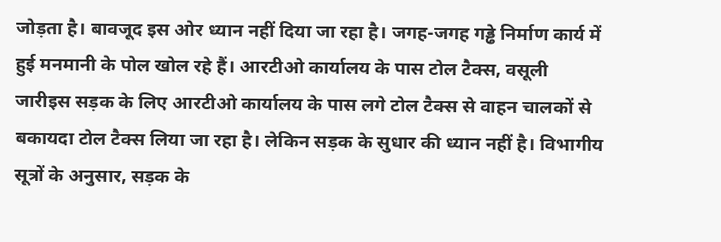जोड़ता है। बावजूद इस ओर ध्यान नहीं दिया जा रहा है। जगह-जगह गड्ढे निर्माण कार्य में हुई मनमानी के पोल खोल रहे हैं। आरटीओ कार्यालय के पास टोल टैक्स, वसूली जारीइस सड़क के लिए आरटीओ कार्यालय के पास लगे टोल टैक्स से वाहन चालकों से बकायदा टोल टैक्स लिया जा रहा है। लेकिन सड़क के सुधार की ध्यान नहीं है। विभागीय सूत्रों के अनुसार, सड़क के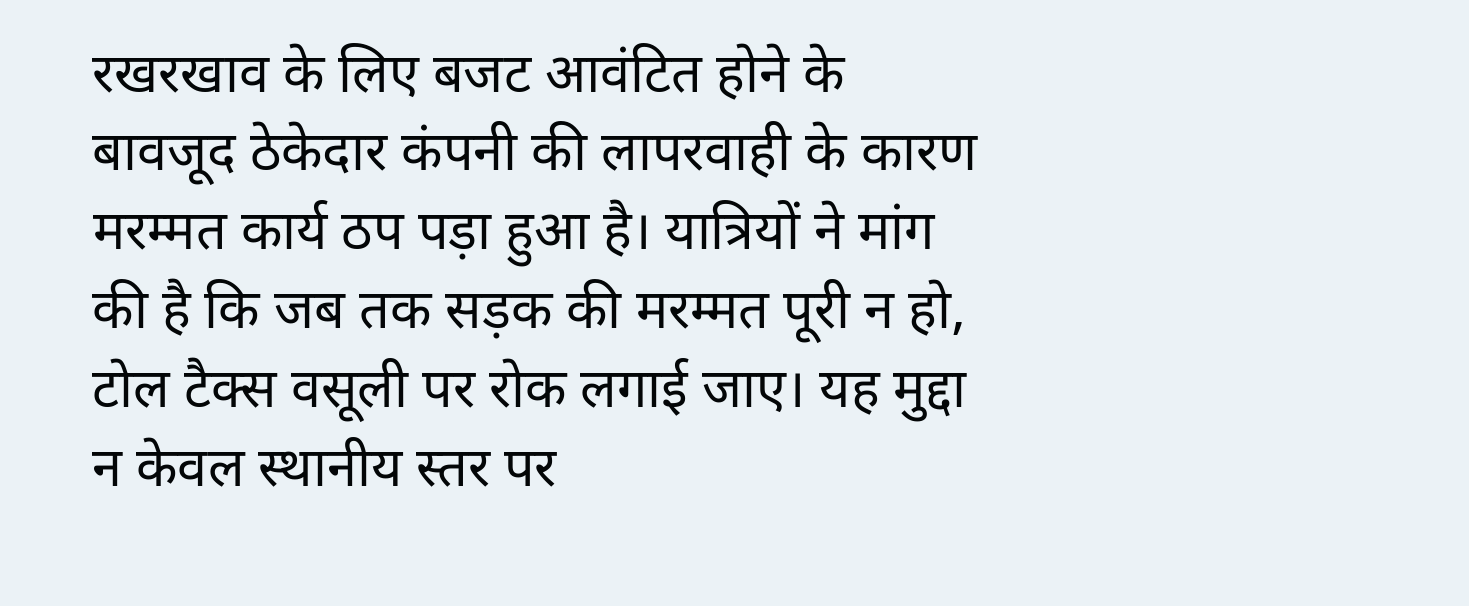रखरखाव के लिए बजट आवंटित होने के बावजूद ठेकेदार कंपनी की लापरवाही के कारण मरम्मत कार्य ठप पड़ा हुआ है। यात्रियों ने मांग की है कि जब तक सड़क की मरम्मत पूरी न हो, टोल टैक्स वसूली पर रोक लगाई जाए। यह मुद्दा न केवल स्थानीय स्तर पर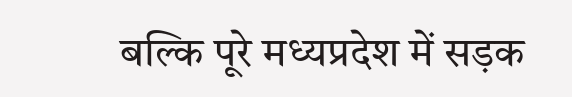बल्कि पूरे मध्यप्रदेश में सड़क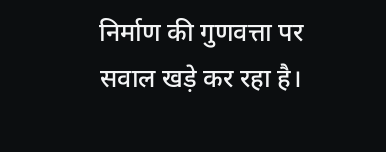निर्माण की गुणवत्ता पर सवाल खड़े कर रहा है।